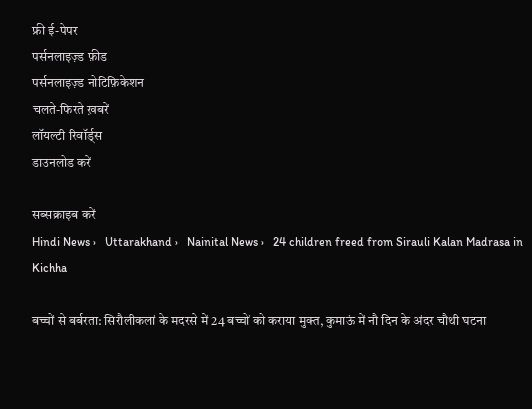फ्री ई-पेपर
पर्सनलाइज़्ड फ़ीड
पर्सनलाइज़्ड नोटिफ़िकेशन
चलते-फिरते ख़बरें
लॉयल्टी रिवॉर्ड्स
डाउनलोड करें

सब्सक्राइब करें
Hindi News ›   Uttarakhand ›   Nainital News ›   24 children freed from Sirauli Kalan Madrasa in Kichha

बच्चों से बर्बरता: सिरौलीकलां के मदरसे में 24 बच्चों को कराया मुक्त, कुमाऊं में नौ दिन के अंदर चौथी घटना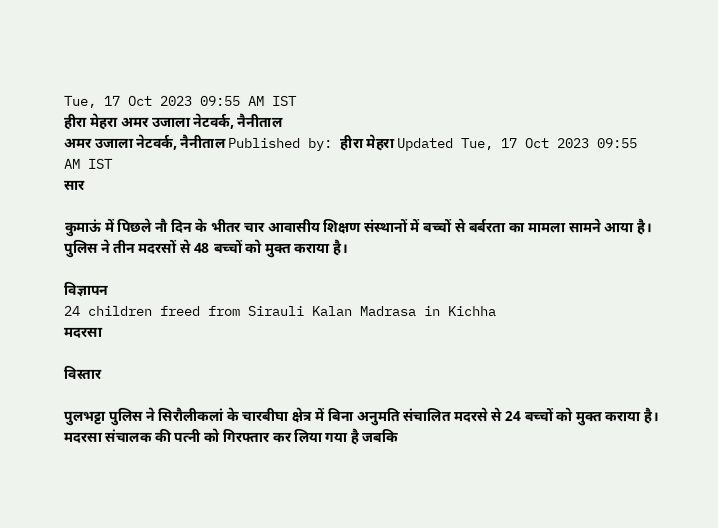Tue, 17 Oct 2023 09:55 AM IST
हीरा मेहरा अमर उजाला नेटवर्क, नैनीताल
अमर उजाला नेटवर्क, नैनीताल Published by: हीरा मेहरा Updated Tue, 17 Oct 2023 09:55 AM IST
सार

कुमाऊं में पिछले नौ दिन के भीतर चार आवासीय शिक्षण संस्थानों में बच्चों से बर्बरता का मामला सामने आया है। पुलिस ने तीन मदरसों से 48 बच्चों को मुक्त कराया है।

विज्ञापन
24 children freed from Sirauli Kalan Madrasa in Kichha
मदरसा

विस्तार

पुलभट्टा पुलिस ने सिरौलीकलां के चारबीघा क्षेत्र में बिना अनुमति संचालित मदरसे से 24 बच्चों को मुक्त कराया है। मदरसा संचालक की पत्नी को गिरफ्तार कर लिया गया है जबकि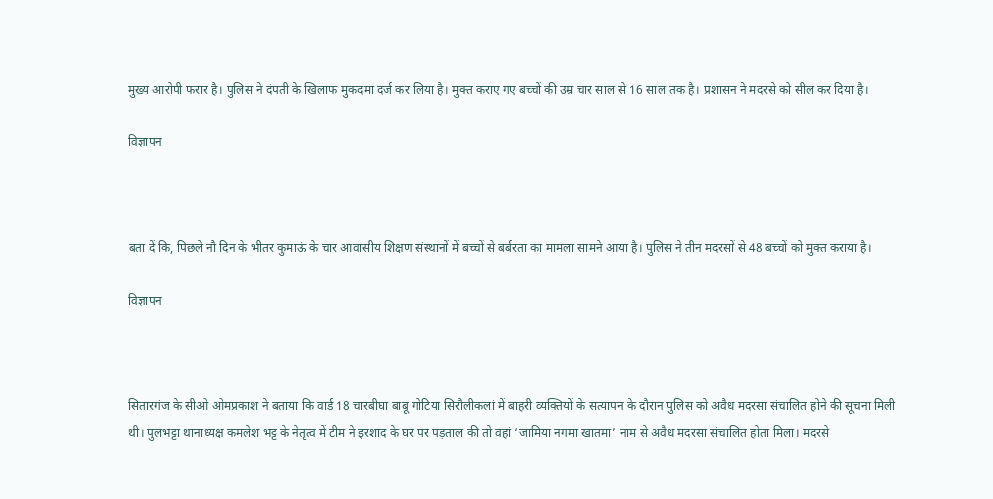मुख्य आरोपी फरार है। पुलिस ने दंपती के खिलाफ मुकदमा दर्ज कर लिया है। मुक्त कराए गए बच्चों की उम्र चार साल से 16 साल तक है। प्रशासन ने मदरसे को सील कर दिया है।

विज्ञापन



बता दें कि, पिछले नौ दिन के भीतर कुमाऊं के चार आवासीय शिक्षण संस्थानों में बच्चों से बर्बरता का मामला सामने आया है। पुलिस ने तीन मदरसों से 48 बच्चों को मुक्त कराया है।

विज्ञापन



सितारगंज के सीओ ओमप्रकाश ने बताया कि वार्ड 18 चारबीघा बाबू गोटिया सिरौलीकलां में बाहरी व्यक्तियों के सत्यापन के दौरान पुलिस को अवैध मदरसा संचालित होने की सूचना मिली थी। पुलभट्टा थानाध्यक्ष कमलेश भट्ट के नेतृत्व में टीम ने इरशाद के घर पर पड़ताल की तो वहां ‘जामिया नगमा खातमा’ नाम से अवैध मदरसा संचालित होता मिला। मदरसे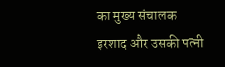का मुख्य संचालक इरशाद और उसकी पत्नी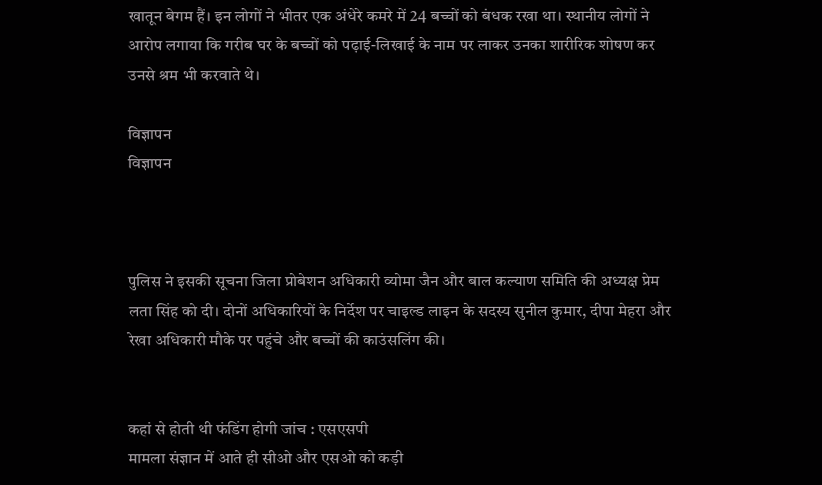खातून बेगम हैं। इन लोगों ने भीतर एक अंधेरे कमरे में 24 बच्चों को बंधक रखा था। स्थानीय लोगों ने आरोप लगाया कि गरीब घर के बच्चों को पढ़ाई-लिखाई के नाम पर लाकर उनका शारीरिक शोषण कर उनसे श्रम भी करवाते थे।

विज्ञापन
विज्ञापन



पुलिस ने इसकी सूचना जिला प्रोबेशन अधिकारी व्योमा जैन और बाल कल्याण समिति की अध्यक्ष प्रेम लता सिंह को दी। दोनों अधिकारियों के निर्देश पर चाइल्ड लाइन के सदस्य सुनील कुमार, दीपा मेहरा और रेखा अधिकारी मौके पर पहुंचे और बच्चों की काउंसलिंग की।


कहां से होती थी फंडिंग होगी जांच : एसएसपी
मामला संज्ञान में आते ही सीओ और एसओ को कड़ी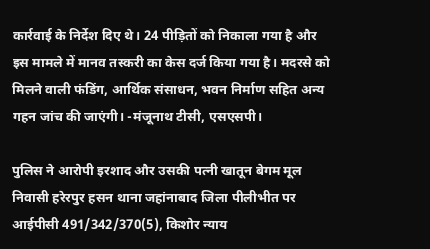कार्रवाई के निर्देश दिए थे। 24 पीड़ितों को निकाला गया है और इस मामले में मानव तस्करी का केस दर्ज किया गया है। मदरसे को मिलने वाली फंडिंग, आर्थिक संसाधन, भवन निर्माण सहित अन्य गहन जांच की जाएंगी। -मंजूनाथ टीसी, एसएसपी।

पुलिस ने आरोपी इरशाद और उसकी पत्नी खातून बेगम मूल निवासी हरेरपुर हसन थाना जहांनाबाद जिला पीलीभीत पर आईपीसी 491/342/370(5), किशोर न्याय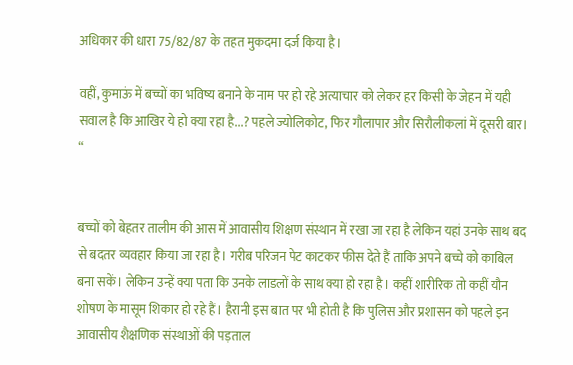अधिकार की धारा 75/82/87 के तहत मुकदमा दर्ज किया है।

वहीं, कुमाऊं में बच्चों का भविष्य बनाने के नाम पर हो रहे अत्याचार को लेकर हर किसी के जेहन में यही सवाल है कि आखिर ये हो क्या रहा है...? पहले ज्योलिकोट, फिर गौलापार और सिरौलीकलां में दूसरी बार। “


बच्चों को बेहतर तालीम की आस में आवासीय शिक्षण संस्थान में रखा जा रहा है लेकिन यहां उनके साथ बद से बदतर व्यवहार किया जा रहा है। गरीब परिजन पेट काटकर फीस देते हैं ताकि अपने बच्चे को काबिल बना सकें। लेकिन उन्हें क्या पता कि उनके लाडलों के साथ क्या हो रहा है। कहीं शारीरिक तो कहीं यौन शोषण के मासूम शिकार हो रहे हैं। हैरानी इस बात पर भी होती है कि पुलिस और प्रशासन को पहले इन आवासीय शैक्षणिक संस्थाओं की पड़ताल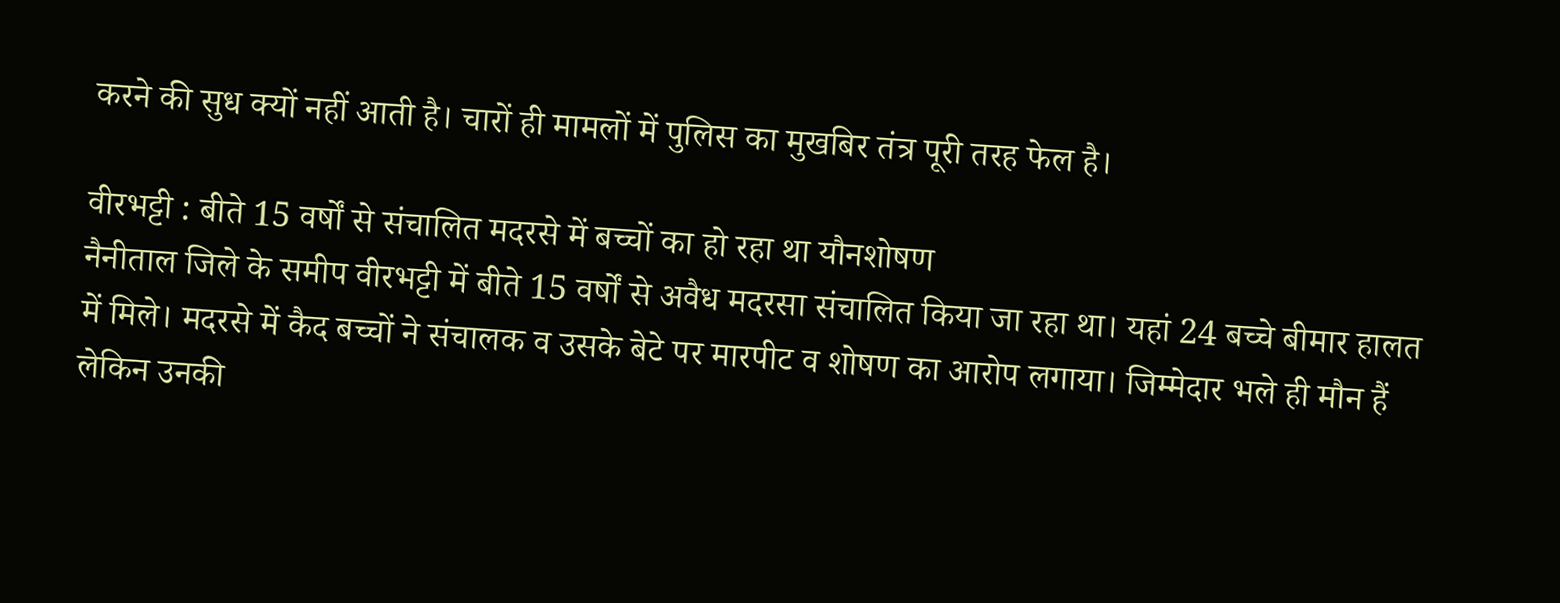करने की सुध क्यों नहीं आती है। चारों ही मामलों में पुलिस का मुखबिर तंत्र पूरी तरह फेल है।

वीरभट्टी : बीते 15 वर्षों से संचालित मदरसे में बच्चों का हो रहा था यौनशोषण
नैनीताल जिले के समीप वीरभट्टी में बीते 15 वर्षों से अवैध मदरसा संचालित किया जा रहा था। यहां 24 बच्चे बीमार हालत में मिले। मदरसे में कैद बच्चों ने संचालक व उसके बेटे पर मारपीट व शोषण का आरोप लगाया। जिम्मेदार भले ही मौन हैं लेकिन उनकी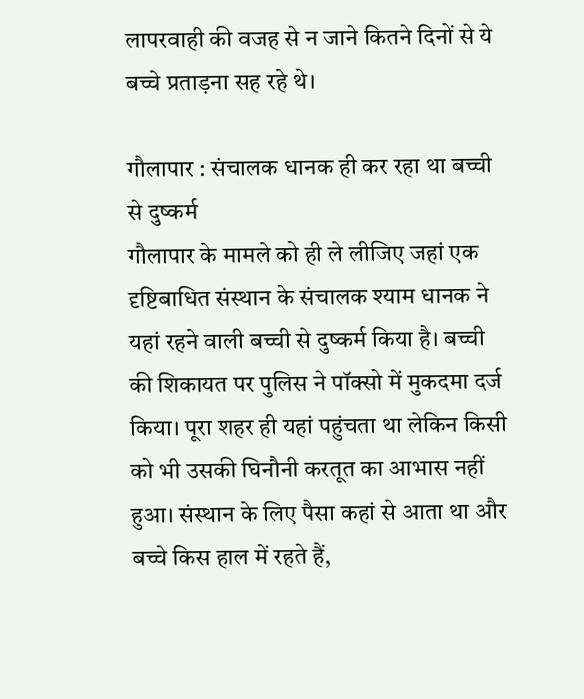लापरवाही की वजह से न जाने कितने दिनों से ये बच्चे प्रताड़ना सह रहे थे।

गौलापार : संचालक धानक ही कर रहा था बच्ची से दुष्कर्म
गौलापार के मामले को ही ले लीजिए जहां एक दृष्टिबाधित संस्थान के संचालक श्याम धानक ने यहां रहने वाली बच्ची से दुष्कर्म किया है। बच्ची की शिकायत पर पुलिस ने पॉक्सो में मुकदमा दर्ज किया। पूरा शहर ही यहां पहुंचता था लेकिन किसी को भी उसकी घिनौनी करतूत का आभास नहीं हुआ। संस्थान के लिए पैसा कहां से आता था और बच्चे किस हाल में रहते हैं,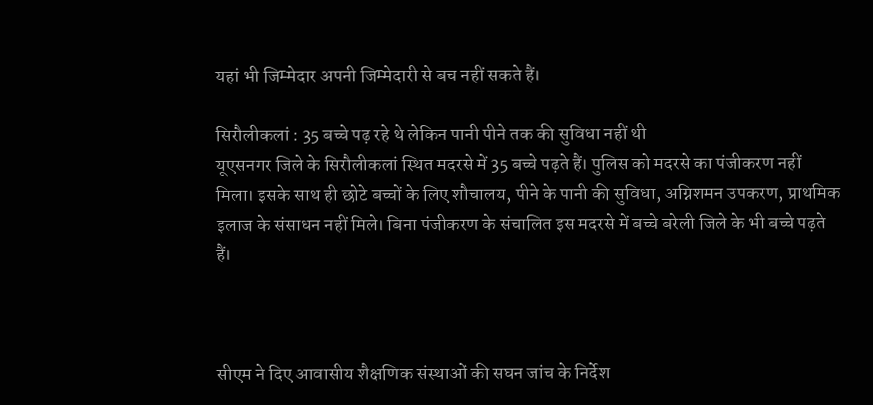यहां भी जिम्मेदार अपनी जिम्मेदारी से बच नहीं सकते हैं।

सिरौलीकलां : 35 बच्चे पढ़ रहे थे लेकिन पानी पीने तक की सुविधा नहीं थी
यूएसनगर जिले के सिरौलीकलां स्थित मदरसे में 35 बच्चे पढ़ते हैं। पुलिस को मदरसे का पंजीकरण नहीं मिला। इसके साथ ही छोटे बच्चों के लिए शौचालय, पीने के पानी की सुविधा, अग्निशमन उपकरण, प्राथमिक इलाज के संसाधन नहीं मिले। बिना पंजीकरण के संचालित इस मदरसे में बच्चे बरेली जिले के भी बच्चे पढ़ते हैं।



सीएम ने दिए आवासीय शैक्षणिक संस्थाओं की सघन जांच के निर्देश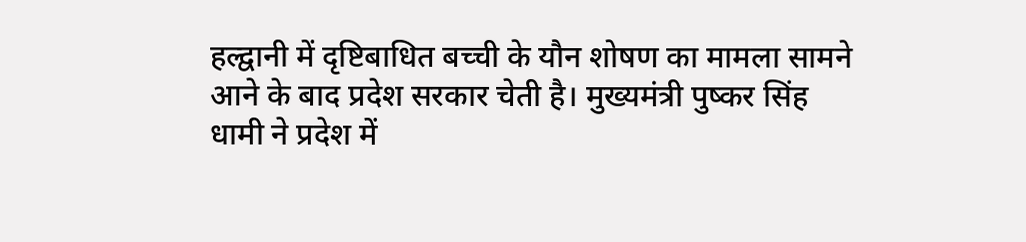हल्द्वानी में दृष्टिबाधित बच्ची के यौन शोषण का मामला सामने आने के बाद प्रदेश सरकार चेती है। मुख्यमंत्री पुष्कर सिंह धामी ने प्रदेश में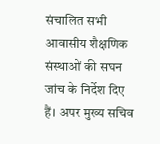संचालित सभी आवासीय शैक्षणिक संस्थाओं की सघन जांच के निर्देश दिए हैं। अपर मुख्य सचिव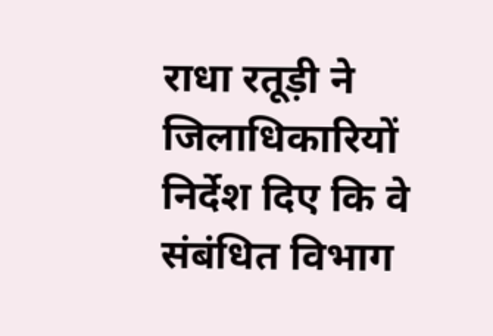राधा रतूड़ी ने जिलाधिकारियों निर्देश दिए कि वे संबंधित विभाग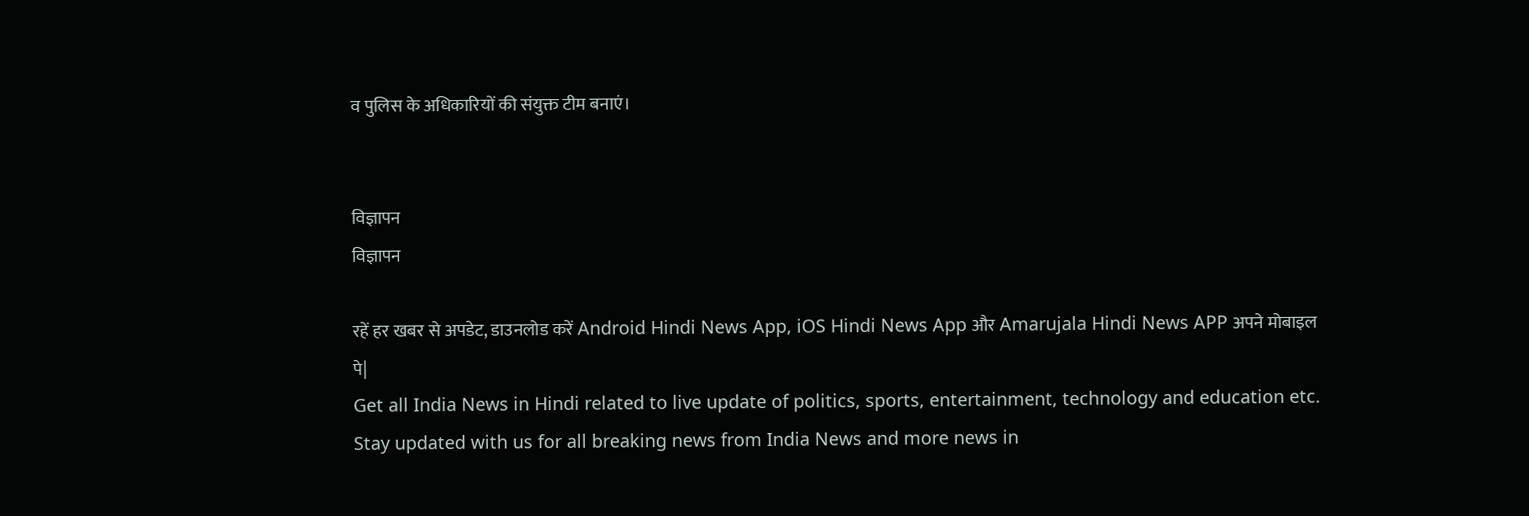व पुलिस के अधिकारियों की संयुक्त टीम बनाएं।


विज्ञापन
विज्ञापन

रहें हर खबर से अपडेट, डाउनलोड करें Android Hindi News App, iOS Hindi News App और Amarujala Hindi News APP अपने मोबाइल पे|
Get all India News in Hindi related to live update of politics, sports, entertainment, technology and education etc. Stay updated with us for all breaking news from India News and more news in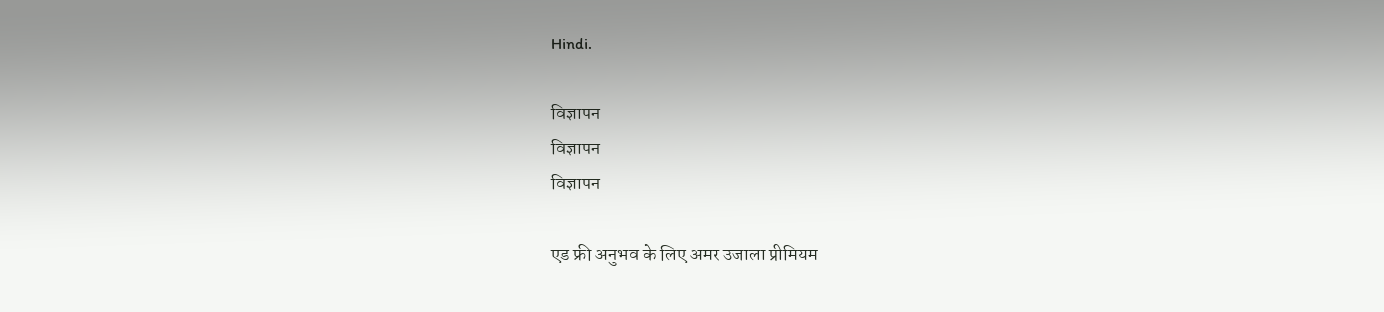Hindi.

विज्ञापन
विज्ञापन
विज्ञापन

एड फ्री अनुभव के लिए अमर उजाला प्रीमियम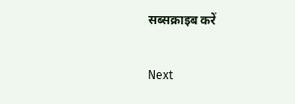सब्सक्राइब करें

Next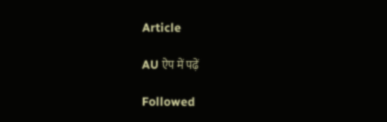Article

AU ऐप में पढ़ें

Followed